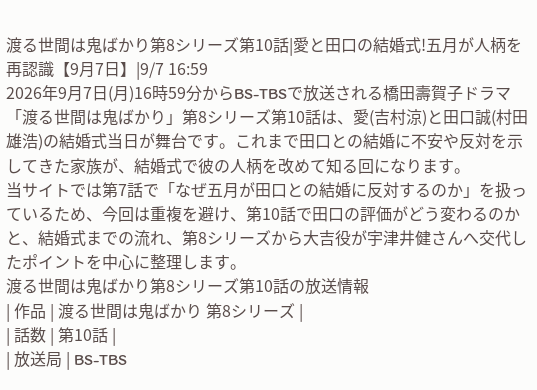渡る世間は鬼ばかり第8シリーズ第10話|愛と田口の結婚式!五月が人柄を再認識【9月7日】|9/7 16:59
2026年9月7日(月)16時59分からBS-TBSで放送される橋田壽賀子ドラマ「渡る世間は鬼ばかり」第8シリーズ第10話は、愛(吉村涼)と田口誠(村田雄浩)の結婚式当日が舞台です。これまで田口との結婚に不安や反対を示してきた家族が、結婚式で彼の人柄を改めて知る回になります。
当サイトでは第7話で「なぜ五月が田口との結婚に反対するのか」を扱っているため、今回は重複を避け、第10話で田口の評価がどう変わるのかと、結婚式までの流れ、第8シリーズから大吉役が宇津井健さんへ交代したポイントを中心に整理します。
渡る世間は鬼ばかり第8シリーズ第10話の放送情報
| 作品 | 渡る世間は鬼ばかり 第8シリーズ |
| 話数 | 第10話 |
| 放送局 | BS-TBS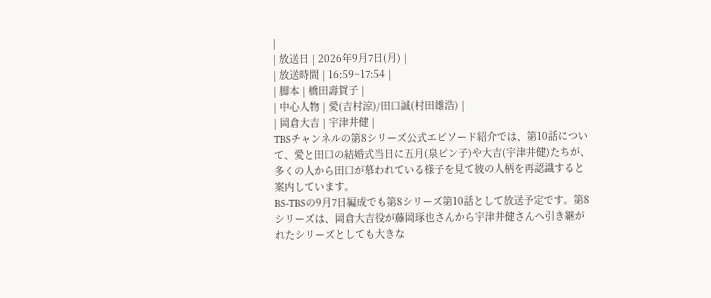|
| 放送日 | 2026年9月7日(月) |
| 放送時間 | 16:59~17:54 |
| 脚本 | 橋田壽賀子 |
| 中心人物 | 愛(吉村涼)/田口誠(村田雄浩) |
| 岡倉大吉 | 宇津井健 |
TBSチャンネルの第8シリーズ公式エピソード紹介では、第10話について、愛と田口の結婚式当日に五月(泉ピン子)や大吉(宇津井健)たちが、多くの人から田口が慕われている様子を見て彼の人柄を再認識すると案内しています。
BS-TBSの9月7日編成でも第8シリーズ第10話として放送予定です。第8シリーズは、岡倉大吉役が藤岡琢也さんから宇津井健さんへ引き継がれたシリーズとしても大きな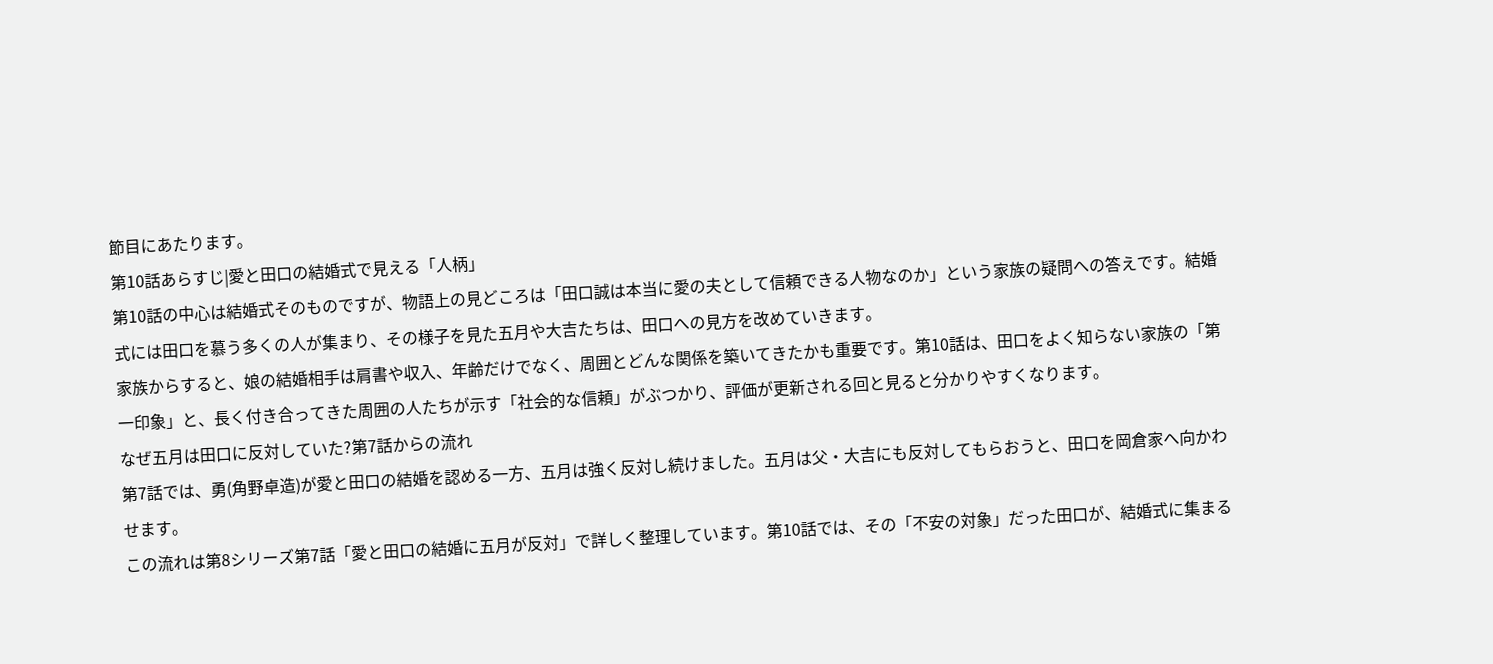節目にあたります。
第10話あらすじ|愛と田口の結婚式で見える「人柄」
第10話の中心は結婚式そのものですが、物語上の見どころは「田口誠は本当に愛の夫として信頼できる人物なのか」という家族の疑問への答えです。結婚式には田口を慕う多くの人が集まり、その様子を見た五月や大吉たちは、田口への見方を改めていきます。
家族からすると、娘の結婚相手は肩書や収入、年齢だけでなく、周囲とどんな関係を築いてきたかも重要です。第10話は、田口をよく知らない家族の「第一印象」と、長く付き合ってきた周囲の人たちが示す「社会的な信頼」がぶつかり、評価が更新される回と見ると分かりやすくなります。
なぜ五月は田口に反対していた?第7話からの流れ
第7話では、勇(角野卓造)が愛と田口の結婚を認める一方、五月は強く反対し続けました。五月は父・大吉にも反対してもらおうと、田口を岡倉家へ向かわせます。
この流れは第8シリーズ第7話「愛と田口の結婚に五月が反対」で詳しく整理しています。第10話では、その「不安の対象」だった田口が、結婚式に集まる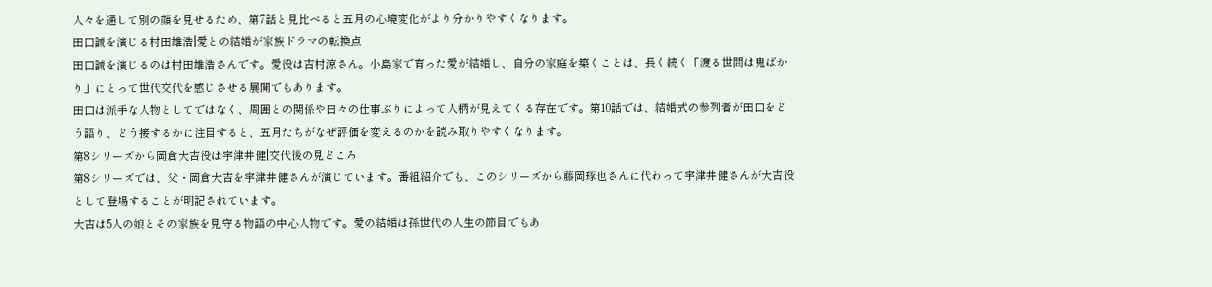人々を通して別の顔を見せるため、第7話と見比べると五月の心境変化がより分かりやすくなります。
田口誠を演じる村田雄浩|愛との結婚が家族ドラマの転換点
田口誠を演じるのは村田雄浩さんです。愛役は吉村涼さん。小島家で育った愛が結婚し、自分の家庭を築くことは、長く続く「渡る世間は鬼ばかり」にとって世代交代を感じさせる展開でもあります。
田口は派手な人物としてではなく、周囲との関係や日々の仕事ぶりによって人柄が見えてくる存在です。第10話では、結婚式の参列者が田口をどう語り、どう接するかに注目すると、五月たちがなぜ評価を変えるのかを読み取りやすくなります。
第8シリーズから岡倉大吉役は宇津井健|交代後の見どころ
第8シリーズでは、父・岡倉大吉を宇津井健さんが演じています。番組紹介でも、このシリーズから藤岡琢也さんに代わって宇津井健さんが大吉役として登場することが明記されています。
大吉は5人の娘とその家族を見守る物語の中心人物です。愛の結婚は孫世代の人生の節目でもあ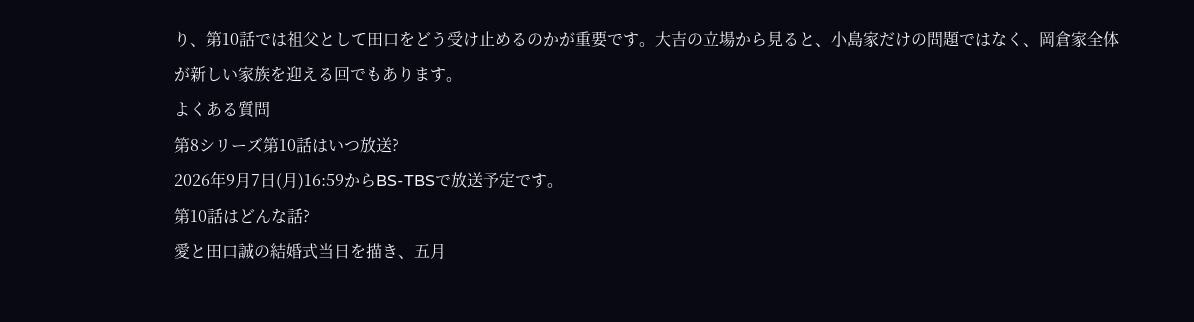り、第10話では祖父として田口をどう受け止めるのかが重要です。大吉の立場から見ると、小島家だけの問題ではなく、岡倉家全体が新しい家族を迎える回でもあります。
よくある質問
第8シリーズ第10話はいつ放送?
2026年9月7日(月)16:59からBS-TBSで放送予定です。
第10話はどんな話?
愛と田口誠の結婚式当日を描き、五月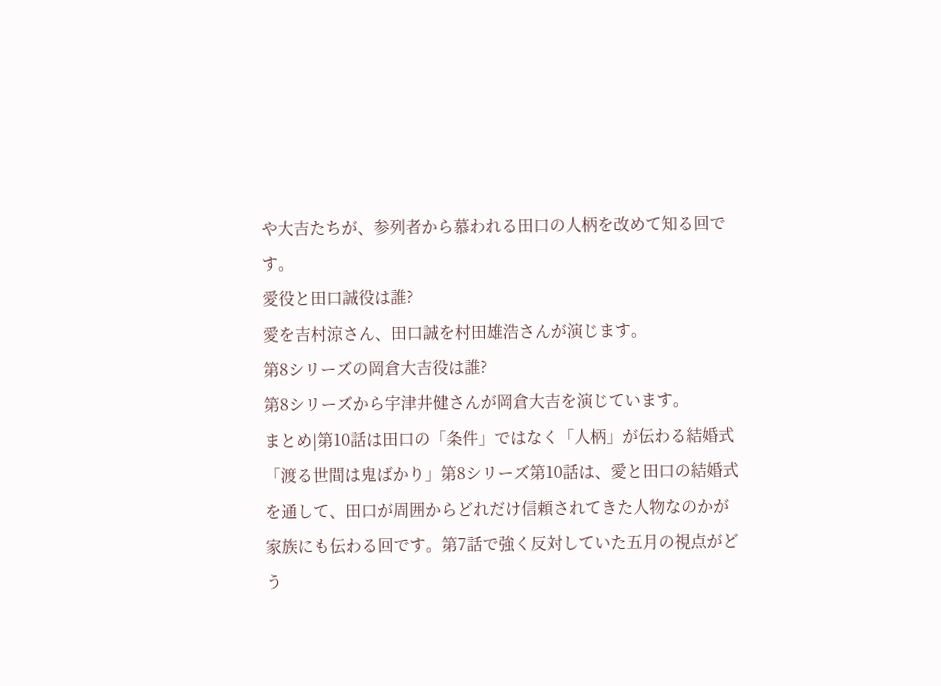や大吉たちが、参列者から慕われる田口の人柄を改めて知る回です。
愛役と田口誠役は誰?
愛を吉村涼さん、田口誠を村田雄浩さんが演じます。
第8シリーズの岡倉大吉役は誰?
第8シリーズから宇津井健さんが岡倉大吉を演じています。
まとめ|第10話は田口の「条件」ではなく「人柄」が伝わる結婚式
「渡る世間は鬼ばかり」第8シリーズ第10話は、愛と田口の結婚式を通して、田口が周囲からどれだけ信頼されてきた人物なのかが家族にも伝わる回です。第7話で強く反対していた五月の視点がどう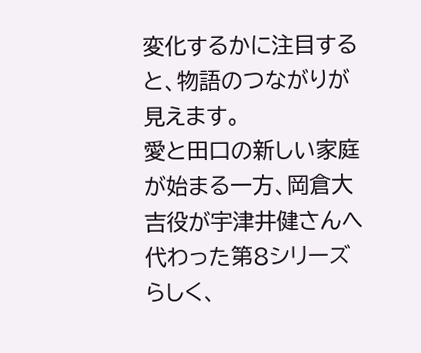変化するかに注目すると、物語のつながりが見えます。
愛と田口の新しい家庭が始まる一方、岡倉大吉役が宇津井健さんへ代わった第8シリーズらしく、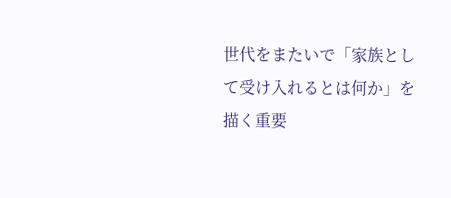世代をまたいで「家族として受け入れるとは何か」を描く重要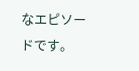なエピソードです。